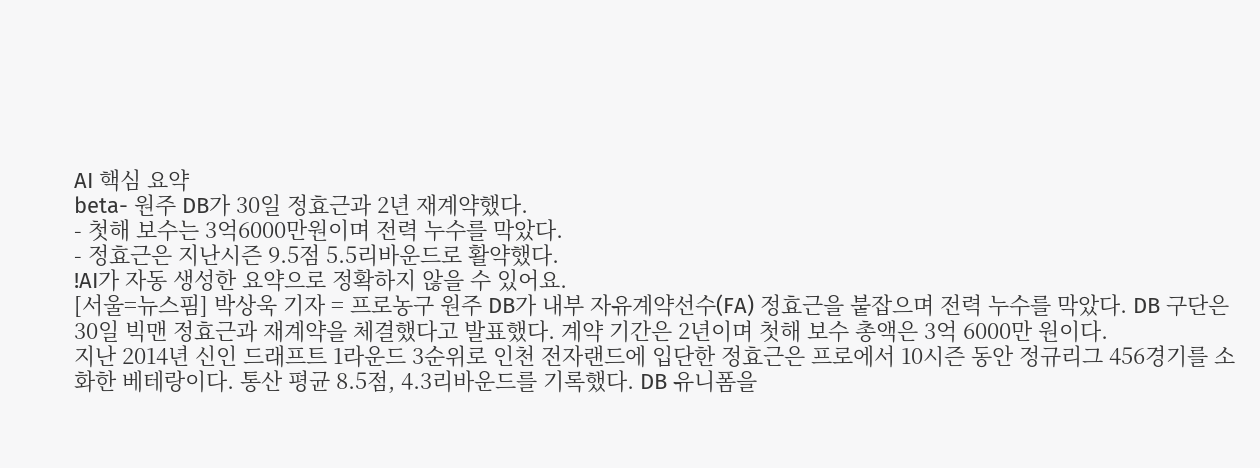AI 핵심 요약
beta- 원주 DB가 30일 정효근과 2년 재계약했다.
- 첫해 보수는 3억6000만원이며 전력 누수를 막았다.
- 정효근은 지난시즌 9.5점 5.5리바운드로 활약했다.
!AI가 자동 생성한 요약으로 정확하지 않을 수 있어요.
[서울=뉴스핌] 박상욱 기자 = 프로농구 원주 DB가 내부 자유계약선수(FA) 정효근을 붙잡으며 전력 누수를 막았다. DB 구단은 30일 빅맨 정효근과 재계약을 체결했다고 발표했다. 계약 기간은 2년이며 첫해 보수 총액은 3억 6000만 원이다.
지난 2014년 신인 드래프트 1라운드 3순위로 인천 전자랜드에 입단한 정효근은 프로에서 10시즌 동안 정규리그 456경기를 소화한 베테랑이다. 통산 평균 8.5점, 4.3리바운드를 기록했다. DB 유니폼을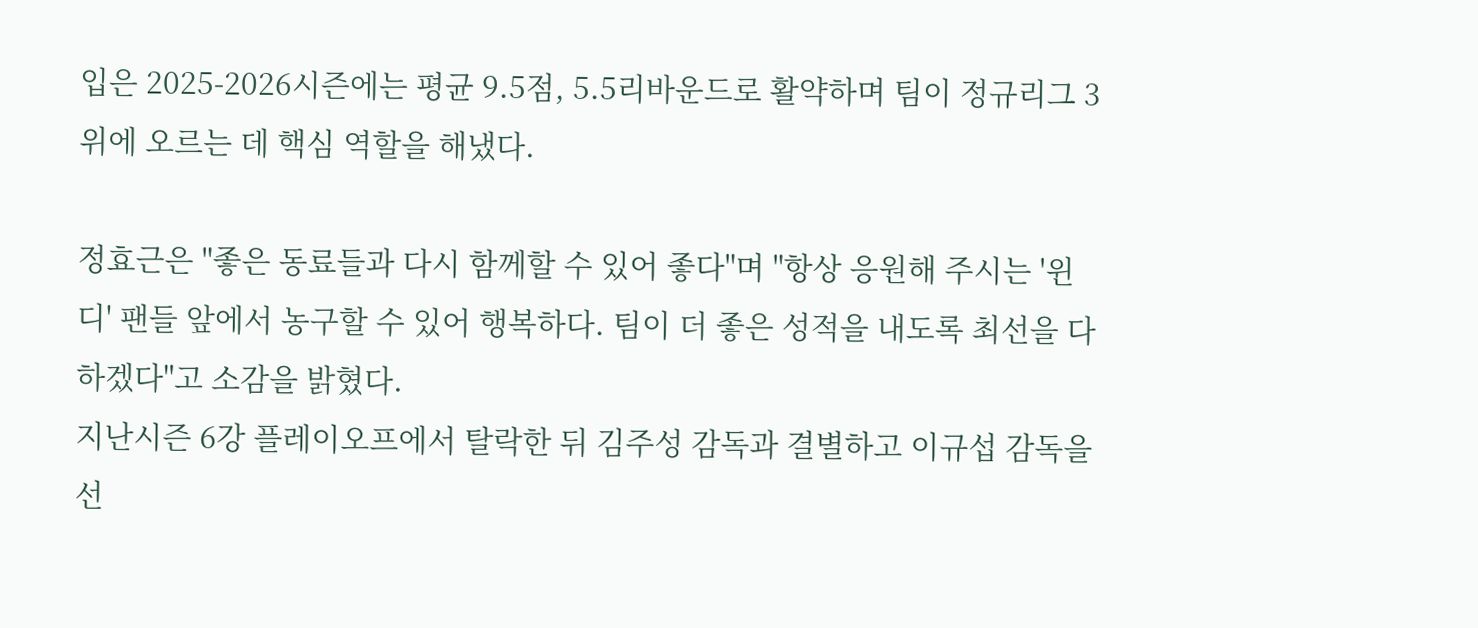입은 2025-2026시즌에는 평균 9.5점, 5.5리바운드로 활약하며 팀이 정규리그 3위에 오르는 데 핵심 역할을 해냈다.

정효근은 "좋은 동료들과 다시 함께할 수 있어 좋다"며 "항상 응원해 주시는 '윈디' 팬들 앞에서 농구할 수 있어 행복하다. 팀이 더 좋은 성적을 내도록 최선을 다하겠다"고 소감을 밝혔다.
지난시즌 6강 플레이오프에서 탈락한 뒤 김주성 감독과 결별하고 이규섭 감독을 선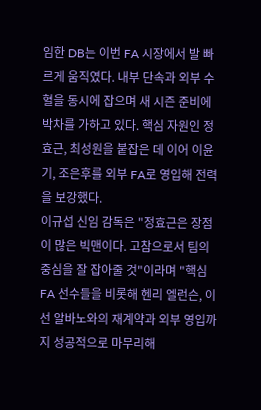임한 DB는 이번 FA 시장에서 발 빠르게 움직였다. 내부 단속과 외부 수혈을 동시에 잡으며 새 시즌 준비에 박차를 가하고 있다. 핵심 자원인 정효근, 최성원을 붙잡은 데 이어 이윤기, 조은후를 외부 FA로 영입해 전력을 보강했다.
이규섭 신임 감독은 "정효근은 장점이 많은 빅맨이다. 고참으로서 팀의 중심을 잘 잡아줄 것"이라며 "핵심 FA 선수들을 비롯해 헨리 엘런슨, 이선 알바노와의 재계약과 외부 영입까지 성공적으로 마무리해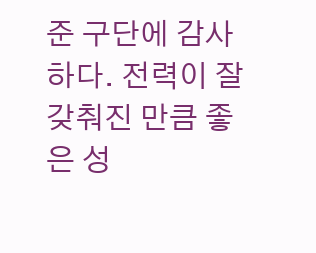준 구단에 감사하다. 전력이 잘 갖춰진 만큼 좋은 성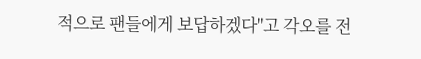적으로 팬들에게 보답하겠다"고 각오를 전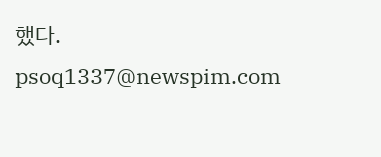했다.
psoq1337@newspim.com